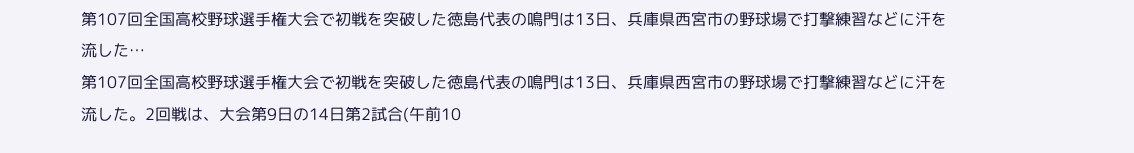第107回全国高校野球選手権大会で初戦を突破した徳島代表の鳴門は13日、兵庫県西宮市の野球場で打撃練習などに汗を流した…
第107回全国高校野球選手権大会で初戦を突破した徳島代表の鳴門は13日、兵庫県西宮市の野球場で打撃練習などに汗を流した。2回戦は、大会第9日の14日第2試合(午前10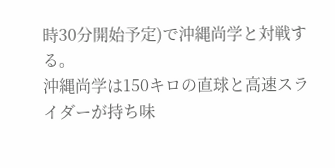時30分開始予定)で沖縄尚学と対戦する。
沖縄尚学は150キロの直球と高速スライダーが持ち味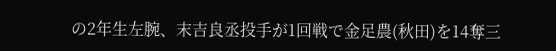の2年生左腕、末吉良丞投手が1回戦で金足農(秋田)を14奪三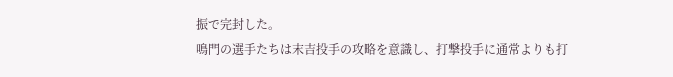振で完封した。
鳴門の選手たちは末吉投手の攻略を意識し、打撃投手に通常よりも打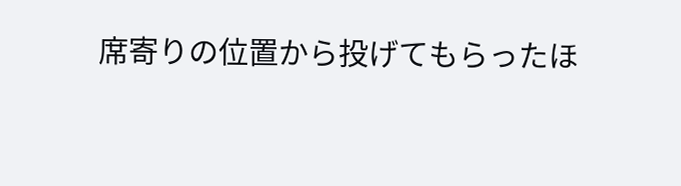席寄りの位置から投げてもらったほ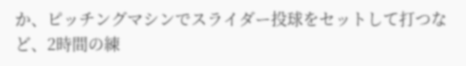か、ピッチングマシンでスライダー投球をセットして打つなど、2時間の練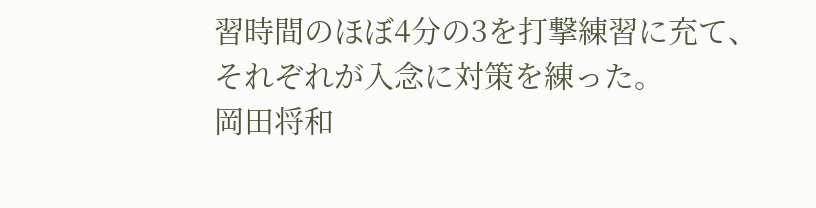習時間のほぼ4分の3を打撃練習に充て、それぞれが入念に対策を練った。
岡田将和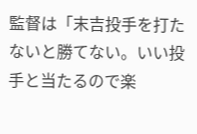監督は「末吉投手を打たないと勝てない。いい投手と当たるので楽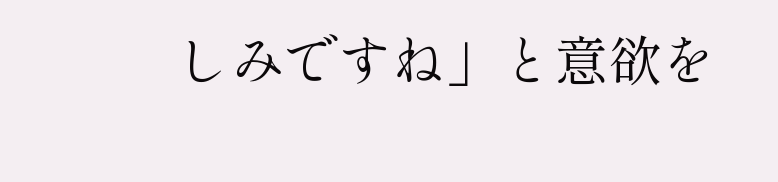しみですね」と意欲を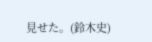見せた。(鈴木史)